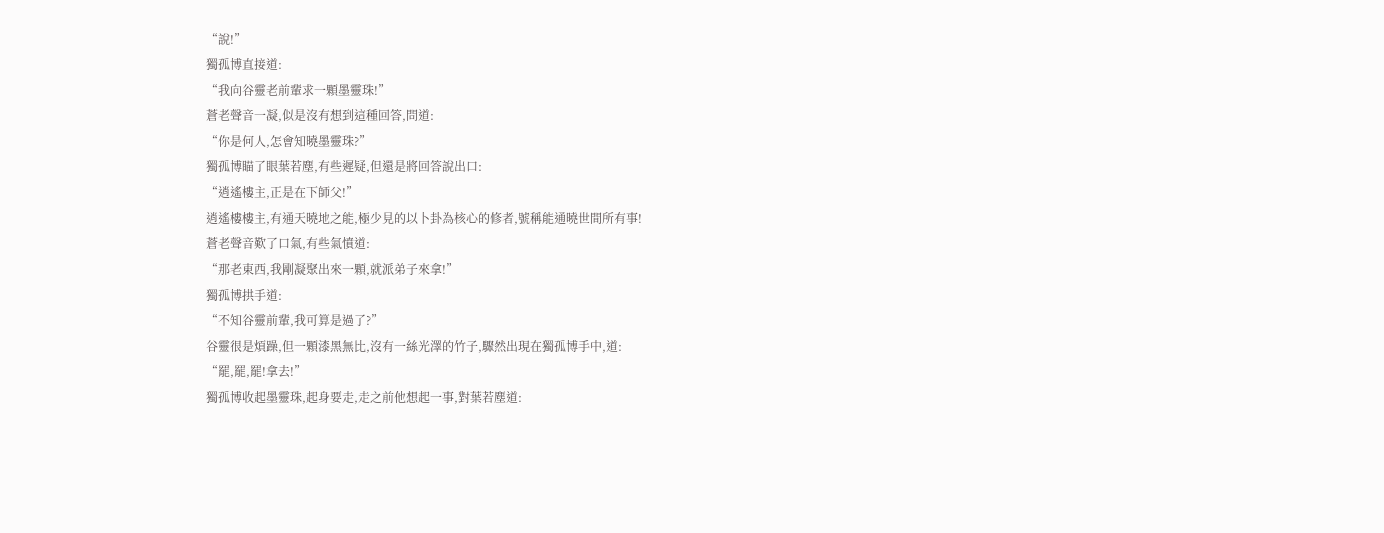“說!”
獨孤博直接道:
“我向谷靈老前輩求一顆墨靈珠!”
蒼老聲音一凝,似是沒有想到這種回答,問道:
“你是何人,怎會知曉墨靈珠?”
獨孤博瞄了眼葉若塵,有些遲疑,但還是將回答說出口:
“逍遙樓主,正是在下師父!”
逍遙樓樓主,有通天曉地之能,極少見的以卜卦為核心的修者,號稱能通曉世間所有事!
蒼老聲音歎了口氣,有些氣憤道:
“那老東西,我剛凝聚出來一顆,就派弟子來拿!”
獨孤博拱手道:
“不知谷靈前輩,我可算是過了?”
谷靈很是煩躁,但一顆漆黑無比,沒有一絲光澤的竹子,驟然出現在獨孤博手中,道:
“罷,罷,罷!拿去!”
獨孤博收起墨靈珠,起身要走,走之前他想起一事,對葉若塵道: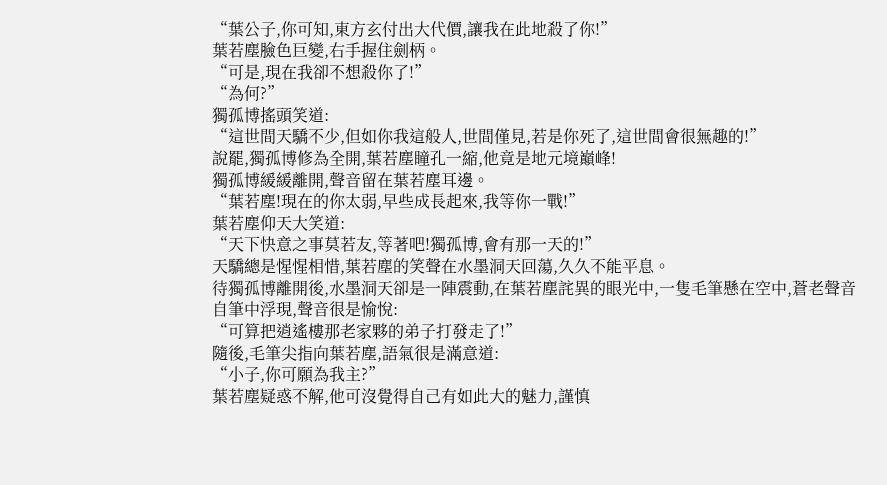“葉公子,你可知,東方玄付出大代價,讓我在此地殺了你!”
葉若塵臉色巨變,右手握住劍柄。
“可是,現在我卻不想殺你了!”
“為何?”
獨孤博搖頭笑道:
“這世間天驕不少,但如你我這般人,世間僅見,若是你死了,這世間會很無趣的!”
說罷,獨孤博修為全開,葉若塵瞳孔一縮,他竟是地元境巔峰!
獨孤博緩緩離開,聲音留在葉若塵耳邊。
“葉若塵!現在的你太弱,早些成長起來,我等你一戰!”
葉若塵仰天大笑道:
“天下快意之事莫若友,等著吧!獨孤博,會有那一天的!”
天驕總是惺惺相惜,葉若塵的笑聲在水墨洞天回蕩,久久不能平息。
待獨孤博離開後,水墨洞天卻是一陣震動,在葉若塵詫異的眼光中,一隻毛筆懸在空中,蒼老聲音自筆中浮現,聲音很是愉悅:
“可算把逍遙樓那老家夥的弟子打發走了!”
隨後,毛筆尖指向葉若塵,語氣很是滿意道:
“小子,你可願為我主?”
葉若塵疑惑不解,他可沒覺得自己有如此大的魅力,謹慎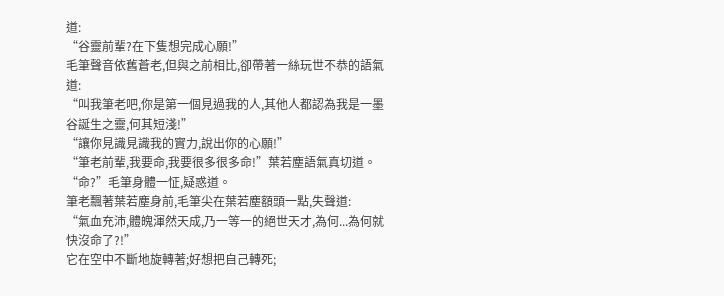道:
“谷靈前輩?在下隻想完成心願!”
毛筆聲音依舊蒼老,但與之前相比,卻帶著一絲玩世不恭的語氣道:
“叫我筆老吧,你是第一個見過我的人,其他人都認為我是一墨谷誕生之靈,何其短淺!”
“讓你見識見識我的實力,說出你的心願!”
“筆老前輩,我要命,我要很多很多命!”葉若塵語氣真切道。
“命?”毛筆身體一怔,疑惑道。
筆老飄著葉若塵身前,毛筆尖在葉若塵額頭一點,失聲道:
“氣血充沛,體魄渾然天成,乃一等一的絕世天才,為何...為何就快沒命了?!”
它在空中不斷地旋轉著;好想把自己轉死;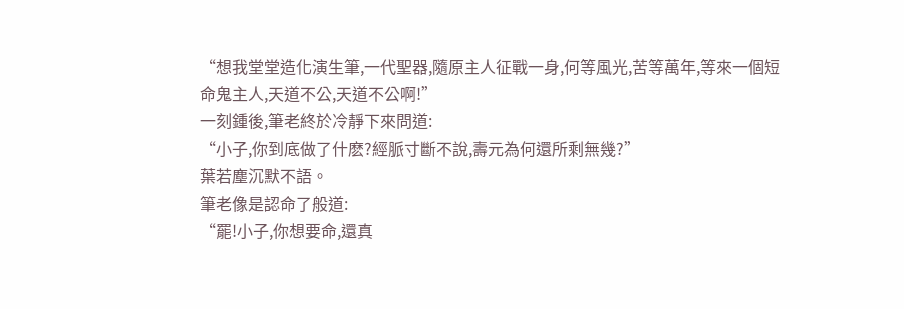“想我堂堂造化演生筆,一代聖器,隨原主人征戰一身,何等風光,苦等萬年,等來一個短命鬼主人,天道不公,天道不公啊!”
一刻鍾後,筆老終於冷靜下來問道:
“小子,你到底做了什麽?經脈寸斷不說,壽元為何還所剩無幾?”
葉若塵沉默不語。
筆老像是認命了般道:
“罷!小子,你想要命,還真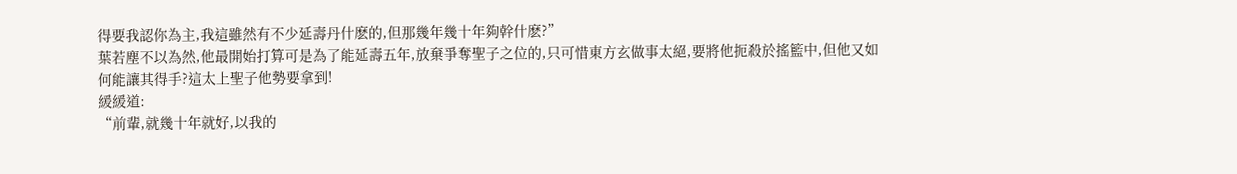得要我認你為主,我這雖然有不少延壽丹什麽的,但那幾年幾十年夠幹什麽?”
葉若塵不以為然,他最開始打算可是為了能延壽五年,放棄爭奪聖子之位的,只可惜東方玄做事太絕,要將他扼殺於搖籃中,但他又如何能讓其得手?這太上聖子他勢要拿到!
緩緩道:
“前輩,就幾十年就好,以我的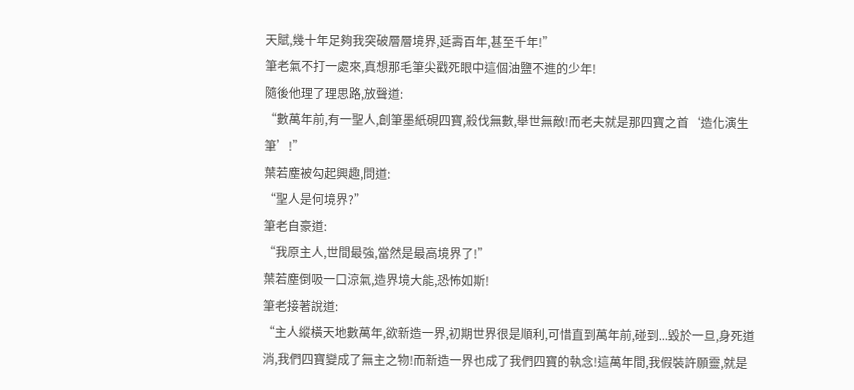天賦,幾十年足夠我突破層層境界,延壽百年,甚至千年!”
筆老氣不打一處來,真想那毛筆尖戳死眼中這個油鹽不進的少年!
隨後他理了理思路,放聲道:
“數萬年前,有一聖人,創筆墨紙硯四寶,殺伐無數,舉世無敵!而老夫就是那四寶之首‘造化演生筆’!”
葉若塵被勾起興趣,問道:
“聖人是何境界?”
筆老自豪道:
“我原主人,世間最強,當然是最高境界了!”
葉若塵倒吸一口涼氣,造界境大能,恐怖如斯!
筆老接著說道:
“主人縱橫天地數萬年,欲新造一界,初期世界很是順利,可惜直到萬年前,碰到...毀於一旦,身死道消,我們四寶變成了無主之物!而新造一界也成了我們四寶的執念!這萬年間,我假裝許願靈,就是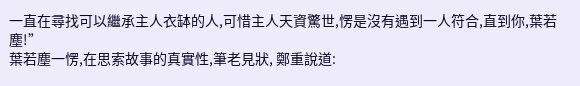一直在尋找可以繼承主人衣缽的人,可惜主人天資驚世,愣是沒有遇到一人符合,直到你,葉若塵!”
葉若塵一愣,在思索故事的真實性,筆老見狀, 鄭重說道: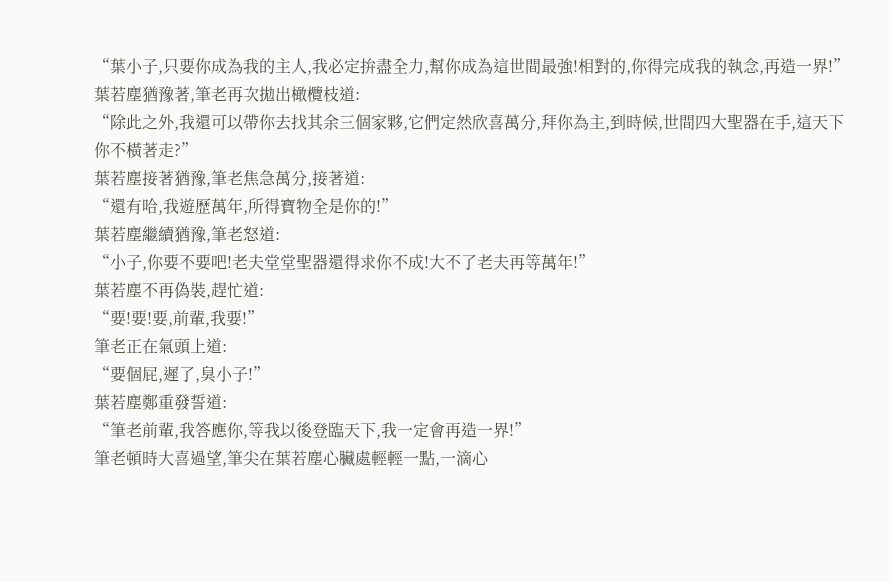“葉小子,只要你成為我的主人,我必定拚盡全力,幫你成為這世間最強!相對的,你得完成我的執念,再造一界!”
葉若塵猶豫著,筆老再次拋出橄欖枝道:
“除此之外,我還可以帶你去找其余三個家夥,它們定然欣喜萬分,拜你為主,到時候,世間四大聖器在手,這天下你不橫著走?”
葉若塵接著猶豫,筆老焦急萬分,接著道:
“還有哈,我遊歷萬年,所得寶物全是你的!”
葉若塵繼續猶豫,筆老怒道:
“小子,你要不要吧!老夫堂堂聖器還得求你不成!大不了老夫再等萬年!”
葉若塵不再偽裝,趕忙道:
“要!要!要,前輩,我要!”
筆老正在氣頭上道:
“要個屁,遲了,臭小子!”
葉若塵鄭重發誓道:
“筆老前輩,我答應你,等我以後登臨天下,我一定會再造一界!”
筆老頓時大喜過望,筆尖在葉若塵心臟處輕輕一點,一滴心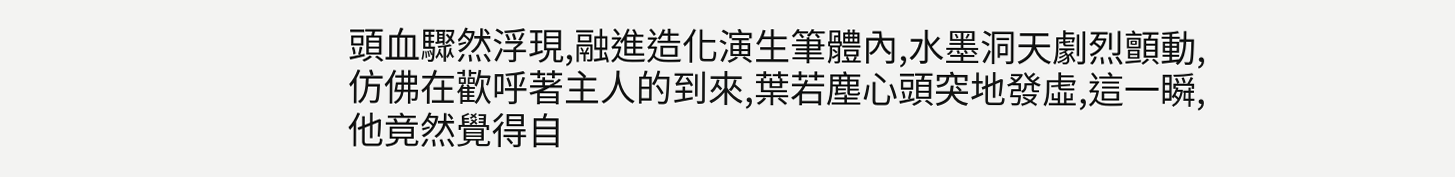頭血驟然浮現,融進造化演生筆體內,水墨洞天劇烈顫動,仿佛在歡呼著主人的到來,葉若塵心頭突地發虛,這一瞬,他竟然覺得自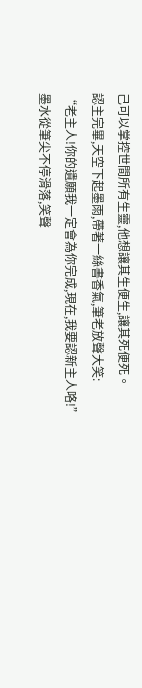己可以掌控世間所有生靈,他想讓其生便生,讓其死便死。
認主完畢,天空下起墨雨,帶著一絲書香氣,筆老放聲大笑:
“老主人!你的遺願我一定會為你完成,現在,我要認新主人咯!”
墨水從筆尖不停滑落,笑聲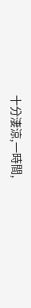十分淒涼,一時間,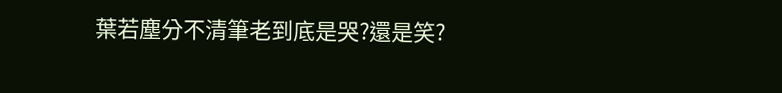葉若塵分不清筆老到底是哭?還是笑?